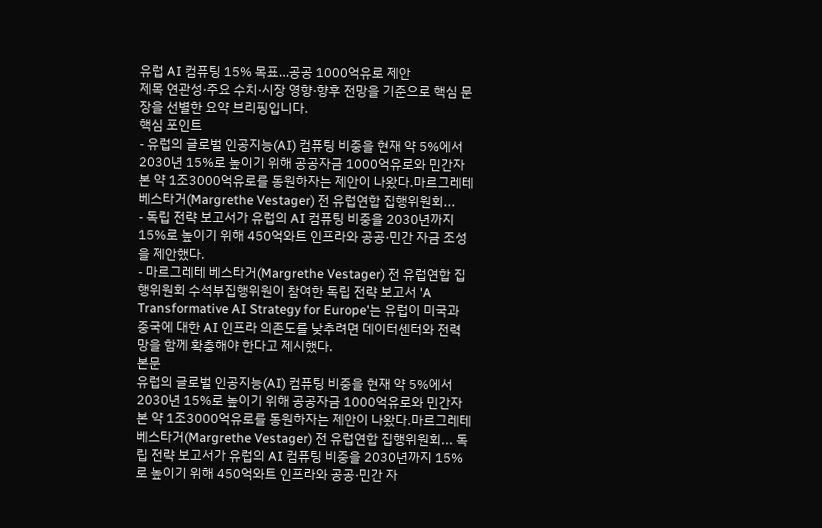유럽 AI 컴퓨팅 15% 목표…공공 1000억유로 제안
제목 연관성·주요 수치·시장 영향·향후 전망을 기준으로 핵심 문장을 선별한 요약 브리핑입니다.
핵심 포인트
- 유럽의 글로벌 인공지능(AI) 컴퓨팅 비중을 현재 약 5%에서 2030년 15%로 높이기 위해 공공자금 1000억유로와 민간자본 약 1조3000억유로를 동원하자는 제안이 나왔다.마르그레테 베스타거(Margrethe Vestager) 전 유럽연합 집행위원회...
- 독립 전략 보고서가 유럽의 AI 컴퓨팅 비중을 2030년까지 15%로 높이기 위해 450억와트 인프라와 공공·민간 자금 조성을 제안했다.
- 마르그레테 베스타거(Margrethe Vestager) 전 유럽연합 집행위원회 수석부집행위원이 참여한 독립 전략 보고서 'A Transformative AI Strategy for Europe'는 유럽이 미국과 중국에 대한 AI 인프라 의존도를 낮추려면 데이터센터와 전력망을 함께 확충해야 한다고 제시했다.
본문
유럽의 글로벌 인공지능(AI) 컴퓨팅 비중을 현재 약 5%에서 2030년 15%로 높이기 위해 공공자금 1000억유로와 민간자본 약 1조3000억유로를 동원하자는 제안이 나왔다.마르그레테 베스타거(Margrethe Vestager) 전 유럽연합 집행위원회... 독립 전략 보고서가 유럽의 AI 컴퓨팅 비중을 2030년까지 15%로 높이기 위해 450억와트 인프라와 공공·민간 자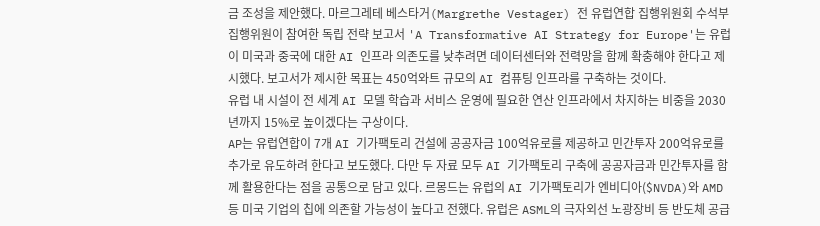금 조성을 제안했다. 마르그레테 베스타거(Margrethe Vestager) 전 유럽연합 집행위원회 수석부집행위원이 참여한 독립 전략 보고서 'A Transformative AI Strategy for Europe'는 유럽이 미국과 중국에 대한 AI 인프라 의존도를 낮추려면 데이터센터와 전력망을 함께 확충해야 한다고 제시했다. 보고서가 제시한 목표는 450억와트 규모의 AI 컴퓨팅 인프라를 구축하는 것이다.
유럽 내 시설이 전 세계 AI 모델 학습과 서비스 운영에 필요한 연산 인프라에서 차지하는 비중을 2030년까지 15%로 높이겠다는 구상이다.
AP는 유럽연합이 7개 AI 기가팩토리 건설에 공공자금 100억유로를 제공하고 민간투자 200억유로를 추가로 유도하려 한다고 보도했다. 다만 두 자료 모두 AI 기가팩토리 구축에 공공자금과 민간투자를 함께 활용한다는 점을 공통으로 담고 있다. 르몽드는 유럽의 AI 기가팩토리가 엔비디아($NVDA)와 AMD 등 미국 기업의 칩에 의존할 가능성이 높다고 전했다. 유럽은 ASML의 극자외선 노광장비 등 반도체 공급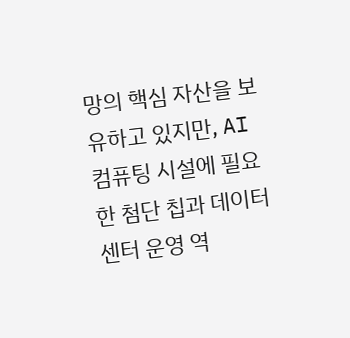망의 핵심 자산을 보유하고 있지만, AI 컴퓨팅 시설에 필요한 첨단 칩과 데이터센터 운영 역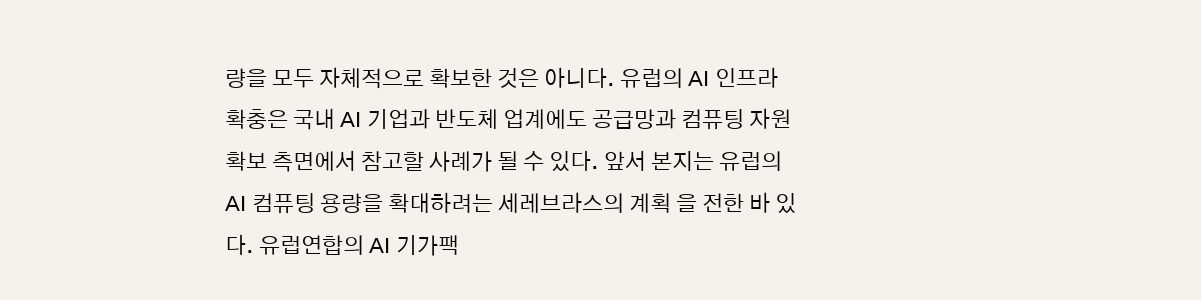량을 모두 자체적으로 확보한 것은 아니다. 유럽의 AI 인프라 확충은 국내 AI 기업과 반도체 업계에도 공급망과 컴퓨팅 자원 확보 측면에서 참고할 사례가 될 수 있다. 앞서 본지는 유럽의 AI 컴퓨팅 용량을 확대하려는 세레브라스의 계획 을 전한 바 있다. 유럽연합의 AI 기가팩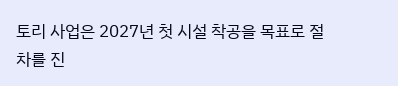토리 사업은 2027년 첫 시설 착공을 목표로 절차를 진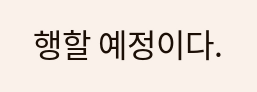행할 예정이다.